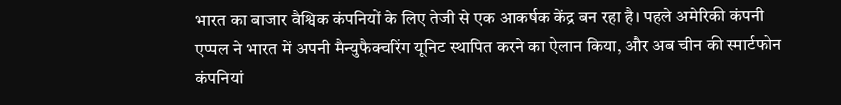भारत का बाजार वैश्विक कंपनियों के लिए तेजी से एक आकर्षक केंद्र बन रहा है। पहले अमेरिकी कंपनी एप्पल ने भारत में अपनी मैन्युफैक्चरिंग यूनिट स्थापित करने का ऐलान किया, और अब चीन की स्मार्टफोन कंपनियां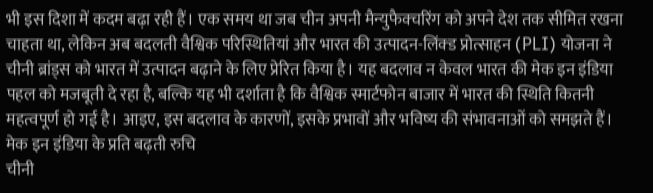भी इस दिशा में कदम बढ़ा रही हैं। एक समय था जब चीन अपनी मैन्युफैक्चरिंग को अपने देश तक सीमित रखना चाहता था, लेकिन अब बदलती वैश्विक परिस्थितियां और भारत की उत्पादन-लिंक्ड प्रोत्साहन (PLI) योजना ने चीनी ब्रांड्स को भारत में उत्पादन बढ़ाने के लिए प्रेरित किया है। यह बदलाव न केवल भारत की मेक इन इंडिया पहल को मजबूती दे रहा है, बल्कि यह भी दर्शाता है कि वैश्विक स्मार्टफोन बाजार में भारत की स्थिति कितनी महत्वपूर्ण हो गई है। आइए, इस बदलाव के कारणों, इसके प्रभावों और भविष्य की संभावनाओं को समझते हैं।
मेक इन इंडिया के प्रति बढ़ती रुचि
चीनी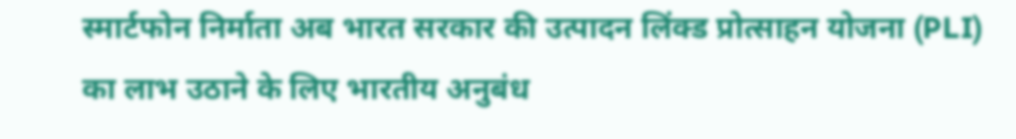स्मार्टफोन निर्माता अब भारत सरकार की उत्पादन लिंक्ड प्रोत्साहन योजना (PLI) का लाभ उठाने के लिए भारतीय अनुबंध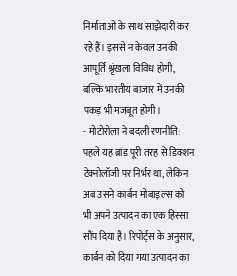निर्माताओं के साथ साझेदारी कर रहे हैं। इससे न केवल उनकी आपूर्ति श्रृंखला विविध होगी, बल्कि भारतीय बाजार में उनकी पकड़ भी मजबूत होगी।
- मोटोरोला ने बदली रणनीति: पहले यह ब्रांड पूरी तरह से डिक्शन टेक्नोलॉजी पर निर्भर था, लेकिन अब उसने कार्बन मोबाइल्स को भी अपने उत्पादन का एक हिस्सा सौंप दिया है। रिपोर्ट्स के अनुसार, कार्बन को दिया गया उत्पादन का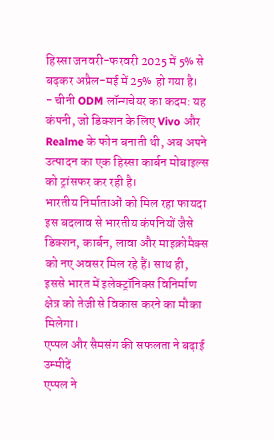हिस्सा जनवरी-फरवरी 2025 में 5% से बढ़कर अप्रैल-मई में 25% हो गया है।
- चीनी ODM लॉन्गचेयर का कदम: यह कंपनी, जो डिक्शन के लिए Vivo और Realme के फोन बनाती थी, अब अपने उत्पादन का एक हिस्सा कार्बन मोबाइल्स को ट्रांसफर कर रही है।
भारतीय निर्माताओं को मिल रहा फायदा
इस बदलाव से भारतीय कंपनियों जैसे डिक्शन, कार्बन, लावा और माइक्रोमैक्स को नए अवसर मिल रहे हैं। साथ ही, इससे भारत में इलेक्ट्रॉनिक्स विनिर्माण क्षेत्र को तेजी से विकास करने का मौका मिलेगा।
एप्पल और सैमसंग की सफलता ने बढ़ाई उम्मीदें
एप्पल ने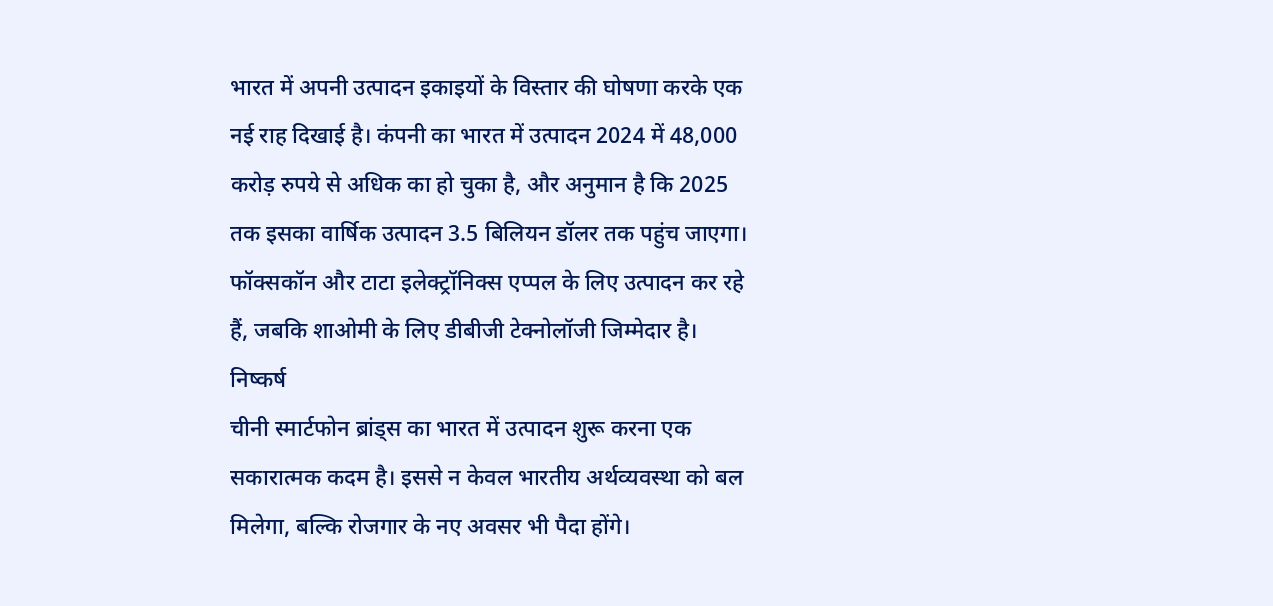भारत में अपनी उत्पादन इकाइयों के विस्तार की घोषणा करके एक नई राह दिखाई है। कंपनी का भारत में उत्पादन 2024 में 48,000 करोड़ रुपये से अधिक का हो चुका है, और अनुमान है कि 2025 तक इसका वार्षिक उत्पादन 3.5 बिलियन डॉलर तक पहुंच जाएगा। फॉक्सकॉन और टाटा इलेक्ट्रॉनिक्स एप्पल के लिए उत्पादन कर रहे हैं, जबकि शाओमी के लिए डीबीजी टेक्नोलॉजी जिम्मेदार है।
निष्कर्ष
चीनी स्मार्टफोन ब्रांड्स का भारत में उत्पादन शुरू करना एक सकारात्मक कदम है। इससे न केवल भारतीय अर्थव्यवस्था को बल मिलेगा, बल्कि रोजगार के नए अवसर भी पैदा होंगे।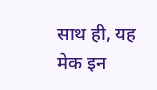साथ ही, यह मेक इन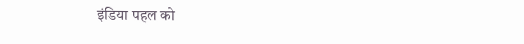इंडिया पहल को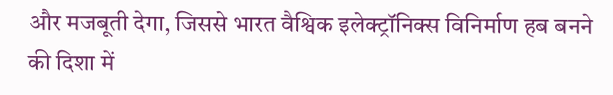और मजबूती देगा, जिससे भारत वैश्विक इलेक्ट्रॉनिक्स विनिर्माण हब बनने की दिशा में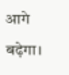आगे बढ़ेगा।